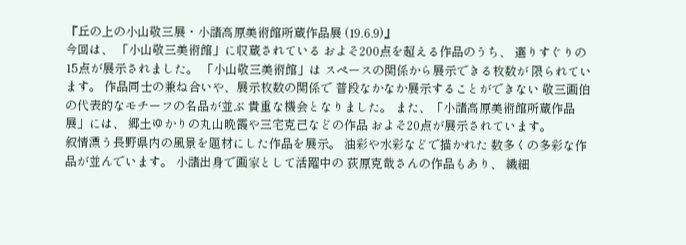『丘の上の小山敬三展・小諸高原美術館所蔵作品展 (19.6.9)』
今回は、 「小山敬三美術館」に収蔵されている およそ200点を超える作品のうち、 選りすぐりの15点が展示されました。 「小山敬三美術館」は スペースの関係から展示できる枚数が 限られています。 作品同士の兼ね合いや、展示枚数の関係で 普段なかなか展示することができない 敬三画伯の代表的なモチーフの名品が並ぶ 貴重な機会となりました。 また、「小諸高原美術館所蔵作品展」には、 郷土ゆかりの丸山晩霞や三宅克己などの作品 およそ20点が展示されています。
叙情漂う長野県内の風景を題材にした作品を展示。 油彩や水彩などで描かれた 数多くの多彩な作品が並んでいます。 小諸出身で画家として活躍中の 荻原克哉さんの作品もあり、 繊細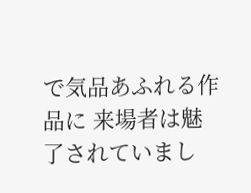で気品あふれる作品に 来場者は魅了されていまし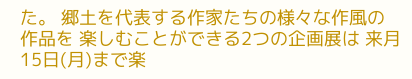た。 郷土を代表する作家たちの様々な作風の作品を 楽しむことができる2つの企画展は 来月15日(月)まで楽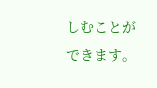しむことができます。